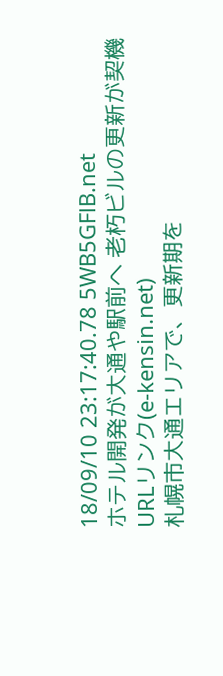18/09/10 23:17:40.78 5WB5GFlB.net
ホテル開発が大通や駅前へ 老朽ビルの更新が契機
URLリンク(e-kensin.net)
札幌市大通エリアで、更新期を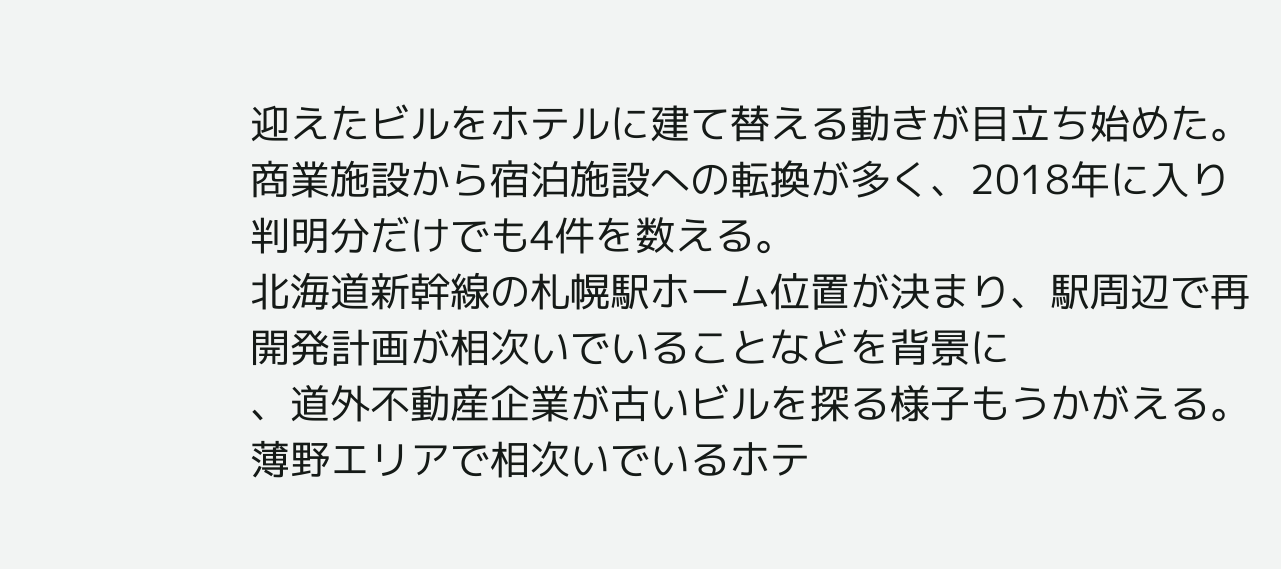迎えたビルをホテルに建て替える動きが目立ち始めた。
商業施設から宿泊施設への転換が多く、2018年に入り判明分だけでも4件を数える。
北海道新幹線の札幌駅ホーム位置が決まり、駅周辺で再開発計画が相次いでいることなどを背景に
、道外不動産企業が古いビルを探る様子もうかがえる。薄野エリアで相次いでいるホテ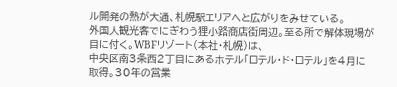ル開発の熱が大通、札幌駅エリアへと広がりをみせている。
外国人観光客でにぎわう狸小路商店街周辺。至る所で解体現場が目に付く。WBFリゾート(本社・札幌)は、
中央区南3条西2丁目にあるホテル「ロテル・ド・ロテル」を4月に取得。30年の営業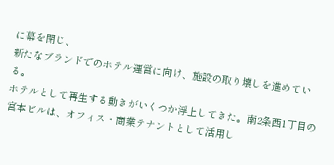に幕を閉じ、
新たなブランドでのホテル運営に向け、施設の取り壊しを進めている。
ホテルとして再生する動きがいくつか浮上してきた。南2条西1丁目の宮本ビルは、オフィス・商業テナントとして活用し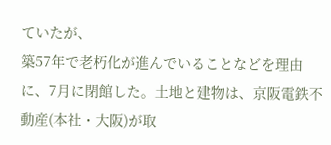ていたが、
築57年で老朽化が進んでいることなどを理由に、7月に閉館した。土地と建物は、京阪電鉄不動産(本社・大阪)が取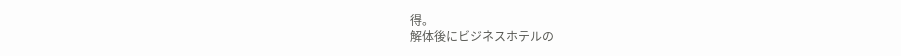得。
解体後にビジネスホテルの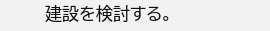建設を検討する。